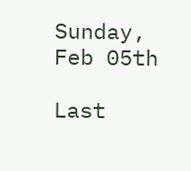Sunday, Feb 05th

Last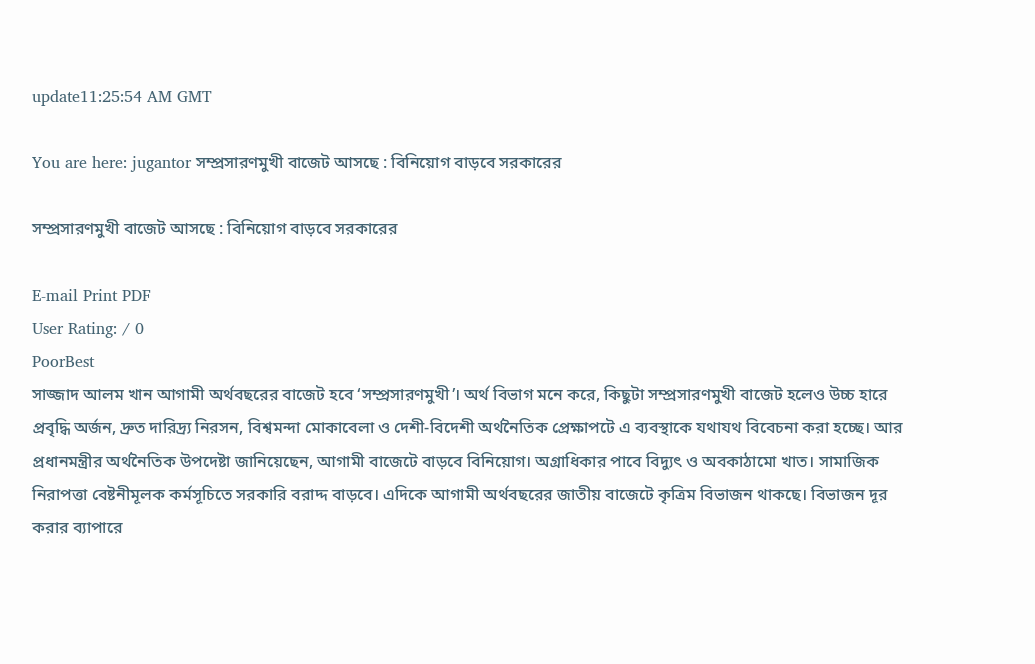update11:25:54 AM GMT

You are here: jugantor সম্প্রসারণমুখী বাজেট আসছে : বিনিয়োগ বাড়বে সরকারের

সম্প্রসারণমুখী বাজেট আসছে : বিনিয়োগ বাড়বে সরকারের

E-mail Print PDF
User Rating: / 0
PoorBest
সাজ্জাদ আলম খান আগামী অর্থবছরের বাজেট হবে ‘সম্প্রসারণমুখী’। অর্থ বিভাগ মনে করে, কিছুটা সম্প্রসারণমুখী বাজেট হলেও উচ্চ হারে প্রবৃদ্ধি অর্জন, দ্রুত দারিদ্র্য নিরসন, বিশ্বমন্দা মোকাবেলা ও দেশী-বিদেশী অর্থনৈতিক প্রেক্ষাপটে এ ব্যবস্থাকে যথাযথ বিবেচনা করা হচ্ছে। আর প্রধানমন্ত্রীর অর্থনৈতিক উপদেষ্টা জানিয়েছেন, আগামী বাজেটে বাড়বে বিনিয়োগ। অগ্রাধিকার পাবে বিদ্যুৎ ও অবকাঠামো খাত। সামাজিক নিরাপত্তা বেষ্টনীমূলক কর্মসূচিতে সরকারি বরাদ্দ বাড়বে। এদিকে আগামী অর্থবছরের জাতীয় বাজেটে কৃত্রিম বিভাজন থাকছে। বিভাজন দূর করার ব্যাপারে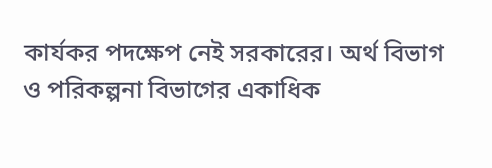কার্যকর পদক্ষেপ নেই সরকারের। অর্থ বিভাগ ও পরিকল্পনা বিভাগের একাধিক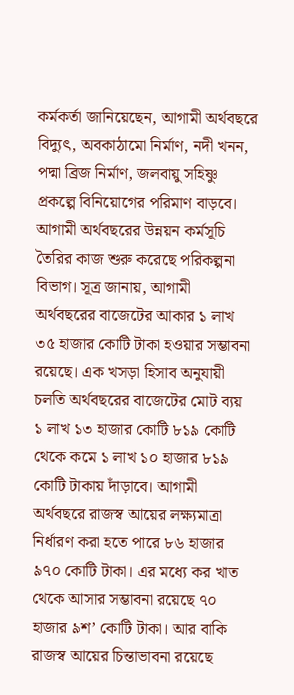কর্মকর্তা জানিয়েছেন, আগামী অর্থবছরে বিদ্যুৎ, অবকাঠামো নির্মাণ, নদী খনন, পদ্মা ব্রিজ নির্মাণ, জলবায়ু সহিষ্ণু প্রকল্পে বিনিয়োগের পরিমাণ বাড়বে। আগামী অর্থবছরের উন্নয়ন কর্মসূচি তৈরির কাজ শুরু করেছে পরিকল্পনা বিভাগ। সূত্র জানায়, আগামী অর্থবছরের বাজেটের আকার ১ লাখ ৩৫ হাজার কোটি টাকা হওয়ার সম্ভাবনা রয়েছে। এক খসড়া হিসাব অনুযায়ী চলতি অর্থবছরের বাজেটের মোট ব্যয় ১ লাখ ১৩ হাজার কোটি ৮১৯ কোটি থেকে কমে ১ লাখ ১০ হাজার ৮১৯ কোটি টাকায় দাঁড়াবে। আগামী অর্থবছরে রাজস্ব আয়ের লক্ষ্যমাত্রা নির্ধারণ করা হতে পারে ৮৬ হাজার ৯৭০ কোটি টাকা। এর মধ্যে কর খাত থেকে আসার সম্ভাবনা রয়েছে ৭০ হাজার ৯শ’ কোটি টাকা। আর বাকি রাজস্ব আয়ের চিন্তাভাবনা রয়েছে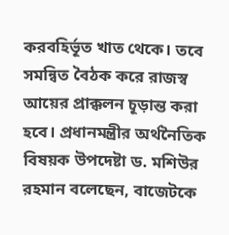করবহির্ভূত খাত থেকে। তবে সমন্বিত বৈঠক করে রাজস্ব আয়ের প্রাক্কলন চূড়ান্ত করা হবে। প্রধানমন্ত্রীর অর্থনৈতিক বিষয়ক উপদেষ্টা ড. মশিউর রহমান বলেছেন, বাজেটকে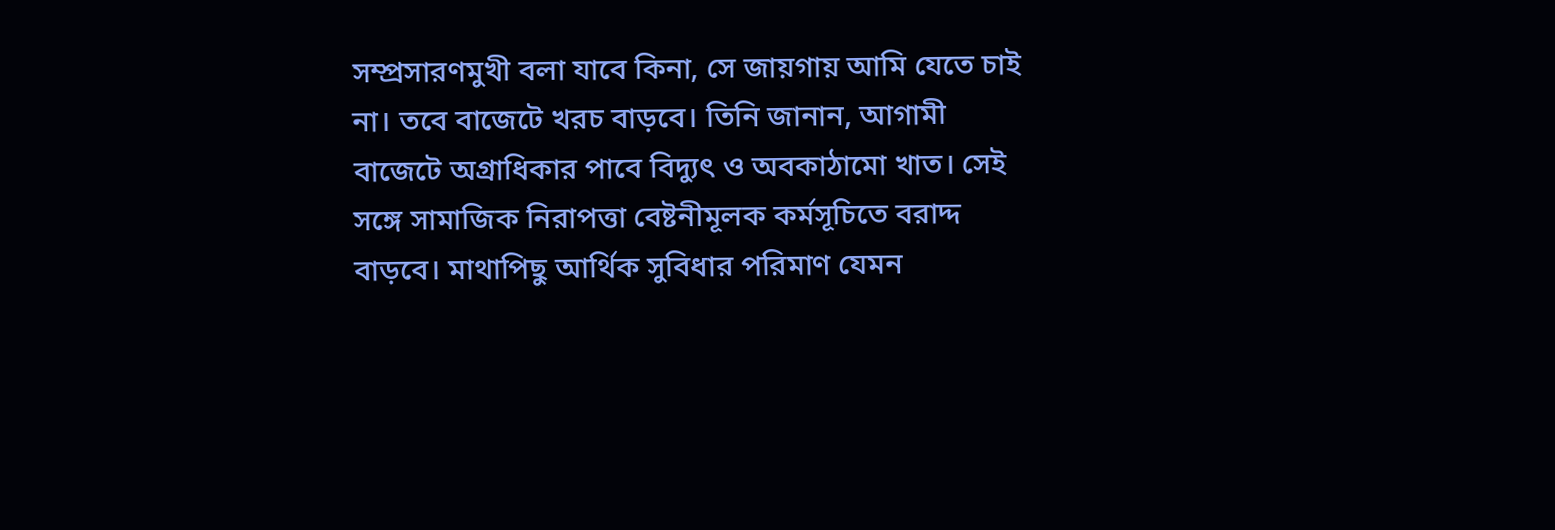সম্প্রসারণমুখী বলা যাবে কিনা, সে জায়গায় আমি যেতে চাই না। তবে বাজেটে খরচ বাড়বে। তিনি জানান, আগামী বাজেটে অগ্রাধিকার পাবে বিদ্যুৎ ও অবকাঠামো খাত। সেই সঙ্গে সামাজিক নিরাপত্তা বেষ্টনীমূলক কর্মসূচিতে বরাদ্দ বাড়বে। মাথাপিছু আর্থিক সুবিধার পরিমাণ যেমন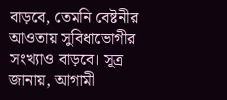বাড়বে, তেমনি বেষ্টনীর আওতায় সুবিধাভোগীর সংখ্যাও বাড়বে। সূত্র জানায়, আগামী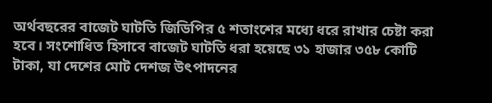অর্থবছরের বাজেট ঘাটতি জিডিপির ৫ শতাংশের মধ্যে ধরে রাখার চেষ্টা করা হবে। সংশোধিত হিসাবে বাজেট ঘাটতি ধরা হয়েছে ৩১ হাজার ৩৫৮ কোটি টাকা, যা দেশের মোট দেশজ উৎপাদনের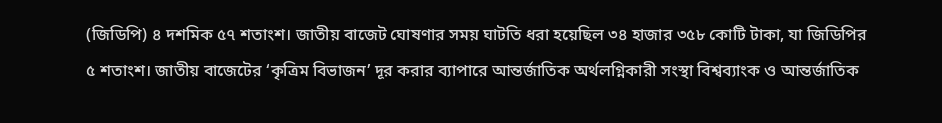(জিডিপি) ৪ দশমিক ৫৭ শতাংশ। জাতীয় বাজেট ঘোষণার সময় ঘাটতি ধরা হয়েছিল ৩৪ হাজার ৩৫৮ কোটি টাকা, যা জিডিপির ৫ শতাংশ। জাতীয় বাজেটের ‘কৃত্রিম বিভাজন’ দূর করার ব্যাপারে আন্তর্জাতিক অর্থলগ্নিকারী সংস্থা বিশ্বব্যাংক ও আন্তর্জাতিক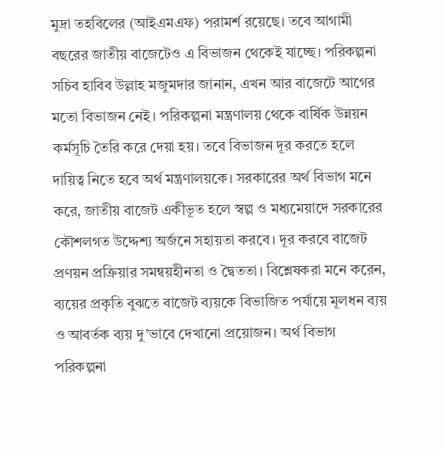মুদ্রা তহবিলের (আইএমএফ) পরামর্শ রয়েছে। তবে আগামী বছরের জাতীয় বাজেটেও এ বিভাজন থেকেই যাচ্ছে। পরিকল্পনা সচিব হাবিব উল্লাহ মজুমদার জানান, এখন আর বাজেটে আগের মতো বিভাজন নেই। পরিকল্পনা মন্ত্রণালয় থেকে বার্ষিক উন্নয়ন কর্মসূচি তৈরি করে দেয়া হয়। তবে বিভাজন দূর করতে হলে দায়িত্ব নিতে হবে অর্থ মন্ত্রণালয়কে। সরকারের অর্থ বিভাগ মনে করে, জাতীয় বাজেট একীভূত হলে স্বল্প ও মধ্যমেয়াদে সরকারের কৌশলগত উদ্দেশ্য অর্জনে সহায়তা করবে। দূর করবে বাজেট প্রণয়ন প্রক্রিয়ার সমন্বয়হীনতা ও দ্বৈততা। বিশ্লেষকরা মনে করেন, ব্যয়ের প্রকৃতি বুঝতে বাজেট ব্যয়কে বিভাজিত পর্যায়ে মূলধন ব্যয় ও আবর্তক ব্যয় দু’ভাবে দেখানো প্রয়োজন। অর্থ বিভাগ পরিকল্পনা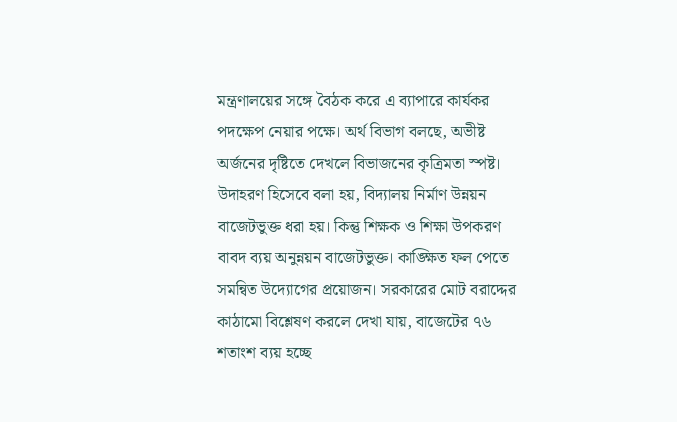মন্ত্রণালয়ের সঙ্গে বৈঠক করে এ ব্যাপারে কার্যকর পদক্ষেপ নেয়ার পক্ষে। অর্থ বিভাগ বলছে, অভীষ্ট অর্জনের দৃষ্টিতে দেখলে বিভাজনের কৃত্রিমতা স্পষ্ট। উদাহরণ হিসেবে বলা হয়, বিদ্যালয় নির্মাণ উন্নয়ন বাজেটভুক্ত ধরা হয়। কিন্তু শিক্ষক ও শিক্ষা উপকরণ বাবদ ব্যয় অনুন্নয়ন বাজেটভুক্ত। কাঙ্ক্ষিত ফল পেতে সমন্বিত উদ্যোগের প্রয়োজন। সরকারের মোট বরাদ্দের কাঠামো বিশ্লেষণ করলে দেখা যায়, বাজেটের ৭৬ শতাংশ ব্যয় হচ্ছে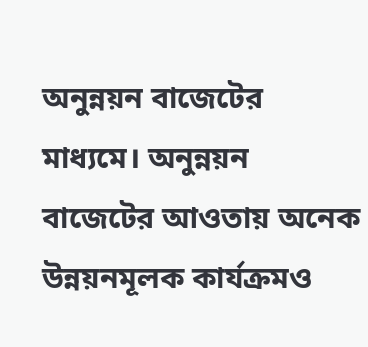অনুন্নয়ন বাজেটের মাধ্যমে। অনুন্নয়ন বাজেটের আওতায় অনেক উন্নয়নমূলক কার্যক্রমও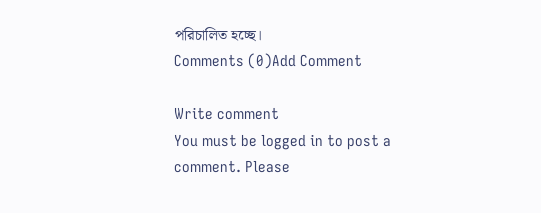পরিচালিত হচ্ছে।
Comments (0)Add Comment

Write comment
You must be logged in to post a comment. Please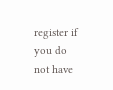register if you do not have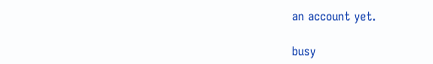an account yet.

busy